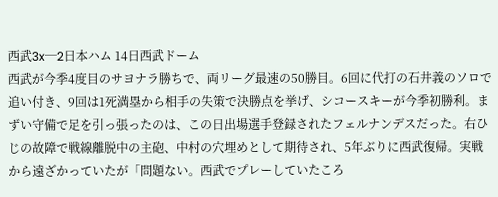西武3x─2日本ハム 14日西武ドーム
西武が今季4度目のサヨナラ勝ちで、両リーグ最速の50勝目。6回に代打の石井義のソロで追い付き、9回は1死満塁から相手の失策で決勝点を挙げ、シコースキーが今季初勝利。まずい守備で足を引っ張ったのは、この日出場選手登録されたフェルナンデスだった。右ひじの故障で戦線離脱中の主砲、中村の穴埋めとして期待され、5年ぶりに西武復帰。実戦から遠ざかっていたが「問題ない。西武でプレーしていたころ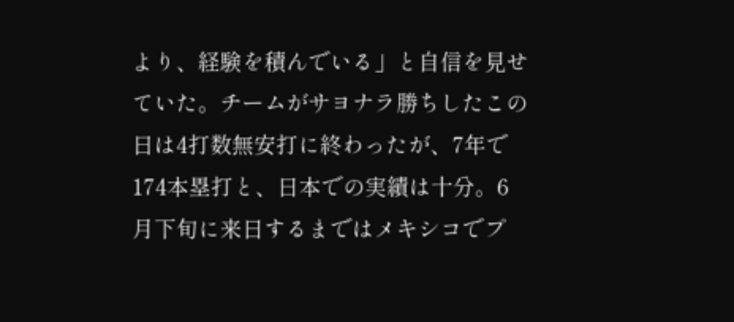より、経験を積んでいる」と自信を見せていた。チームがサヨナラ勝ちしたこの日は4打数無安打に終わったが、7年で174本塁打と、日本での実績は十分。6月下旬に来日するまではメキシコでプ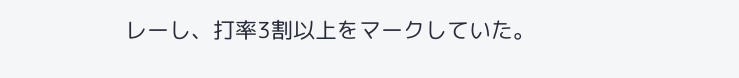レーし、打率3割以上をマークしていた。